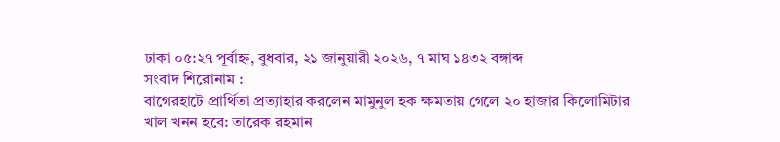ঢাকা ০৫:২৭ পূর্বাহ্ন, বুধবার, ২১ জানুয়ারী ২০২৬, ৭ মাঘ ১৪৩২ বঙ্গাব্দ
সংবাদ শিরোনাম :
বাগেরহাটে প্রার্থিতা প্রত্যাহার করলেন মামুনুল হক ক্ষমতায় গেলে ২০ হাজার কিলোমিটার খাল খনন হবে: তারেক রহমান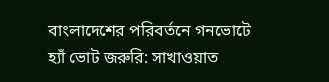বাংলাদেশের পরিবর্তনে গনভোটে হ্যাঁ ভোট জরুরি: সাখাওয়াত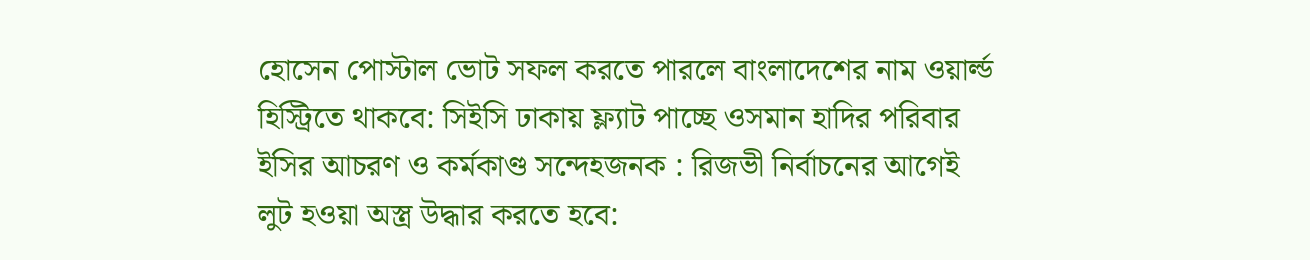হোসেন পোস্টাল ভোট সফল করতে পারলে বাংলাদেশের নাম ওয়ার্ল্ড হিস্ট্রিতে থাকবে: সিইসি ঢাকায় ফ্ল্যাট পাচ্ছে ওসমান হাদির পরিবার ইসির আচরণ ও কর্মকাণ্ড সন্দেহজনক : রিজভী নির্বাচনের আগেই লুট হওয়া অস্ত্র উদ্ধার করতে হবে: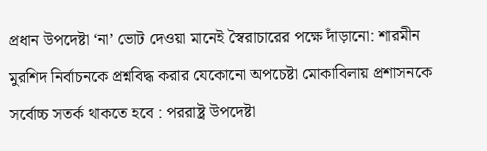প্রধান উপদেষ্টা ‘না’ ভোট দেওয়া মানেই স্বৈরাচারের পক্ষে দাঁড়ানো: শারমীন মুরশিদ নির্বাচনকে প্রশ্নবিদ্ধ করার যেকোনো অপচেষ্টা মোকাবিলায় প্রশাসনকে সর্বোচ্চ সতর্ক থাকতে হবে : পররাষ্ট্র উপদেষ্টা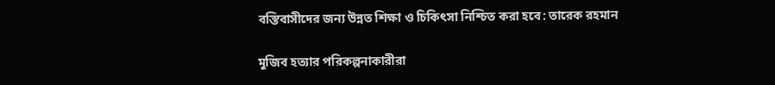বস্তিবাসীদের জন্য উন্নত শিক্ষা ও চিকিৎসা নিশ্চিত করা হবে: তারেক রহমান

মুজিব হত্যার পরিকল্পনাকারীরা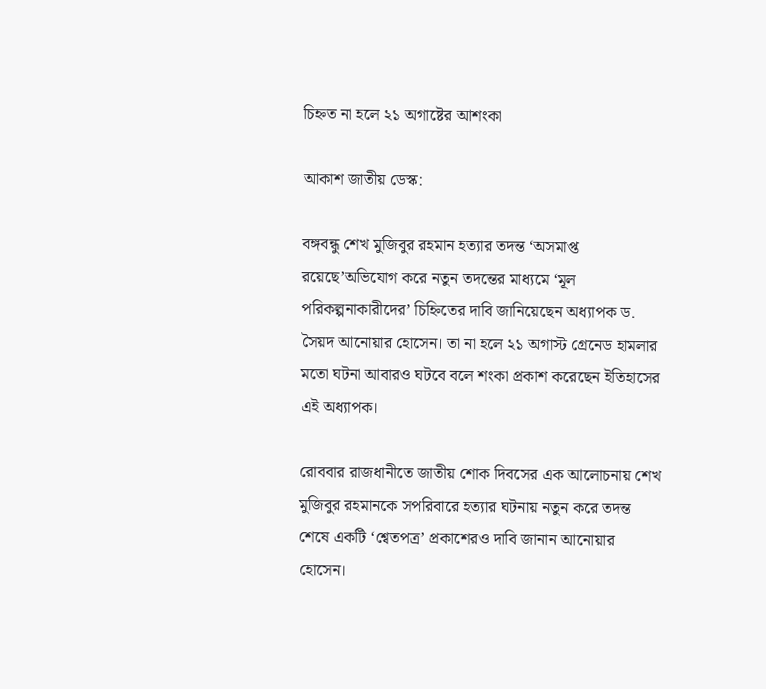চিহ্নত না হলে ২১ অগাষ্টের আশংকা

আকাশ জাতীয় ডেস্ক:

বঙ্গবন্ধু শেখ মুজিবুর রহমান হত্যার তদন্ত ‘অসমাপ্ত রয়েছে’অভিযোগ করে নতুন তদন্তের মাধ্যমে ‘মূল পরিকল্পনাকারীদের’ চিহ্নিতের দাবি জানিয়েছেন অধ্যাপক ড. সৈয়দ আনোয়ার হোসেন। তা না হলে ২১ অগাস্ট গ্রেনেড হামলার মতো ঘটনা আবারও ঘটবে বলে শংকা প্রকাশ করেছেন ইতিহাসের এই অধ্যাপক।

রোববার রাজধানীতে জাতীয় শোক দিবসের এক আলোচনায় শেখ মুজিবুর রহমানকে সপরিবারে হত্যার ঘটনায় নতুন করে তদন্ত শেষে একটি ‘শ্বেতপত্র’ প্রকাশেরও দাবি জানান আনোয়ার হোসেন।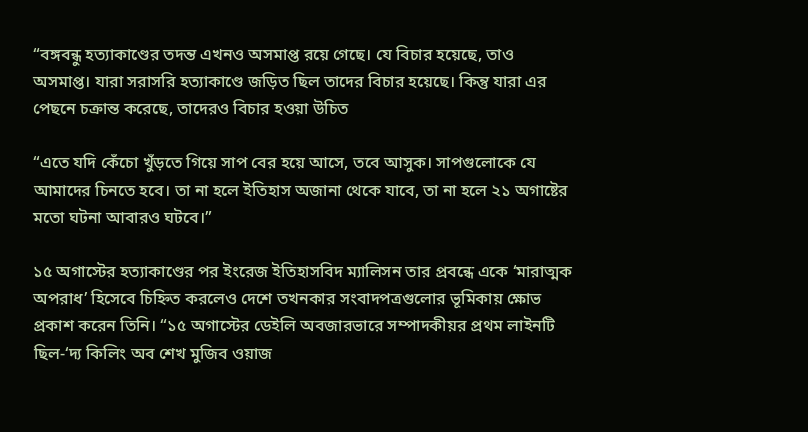“বঙ্গবন্ধু হত্যাকাণ্ডের তদন্ত এখনও অসমাপ্ত রয়ে গেছে। যে বিচার হয়েছে, তাও অসমাপ্ত। যারা সরাসরি হত্যাকাণ্ডে জড়িত ছিল তাদের বিচার হয়েছে। কিন্তু যারা এর পেছনে চক্রান্ত করেছে, তাদেরও বিচার হওয়া উচিত

“এতে যদি কেঁচো খুঁড়তে গিয়ে সাপ বের হয়ে আসে, তবে আসুক। সাপগুলোকে যে আমাদের চিনতে হবে। তা না হলে ইতিহাস অজানা থেকে যাবে, তা না হলে ২১ অগাষ্টের মতো ঘটনা আবারও ঘটবে।”

১৫ অগাস্টের হত্যাকাণ্ডের পর ইংরেজ ইতিহাসবিদ ম্যালিসন তার প্রবন্ধে একে ‘মারাত্মক অপরাধ’ হিসেবে চিহ্নিত করলেও দেশে তখনকার সংবাদপত্রগুলোর ভূমিকায় ক্ষোভ প্রকাশ করেন তিনি। “১৫ অগাস্টের ডেইলি অবজারভারে সম্পাদকীয়র প্রথম লাইনটি ছিল-‘দ্য কিলিং অব শেখ মুজিব ওয়াজ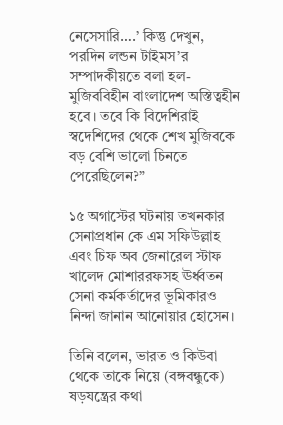নেসেসারি….’ কিন্তু দেখুন, পরদিন লন্ডন টাইমস’র সম্পাদকীয়তে বলা হল- মুজিববিহীন বাংলাদেশ অস্তিত্বহীন হবে। তবে কি বিদেশিরাই স্বদেশিদের থেকে শেখ মুজিবকে বড় বেশি ভালো চিনতে পেরেছিলেন?”

১৫ অগাস্টের ঘটনায় তখনকার সেনাপ্রধান কে এম সফিউল্লাহ এবং চিফ অব জেনারেল স্টাফ খালেদ মোশাররফসহ ঊর্ধ্বতন সেনা কর্মকর্তাদের ভূমিকারও নিন্দা জানান আনোয়ার হোসেন।

তিনি বলেন, ভারত ও কিউবা থেকে তাকে নিয়ে (বঙ্গবন্ধুকে) ষড়যন্ত্রের কথা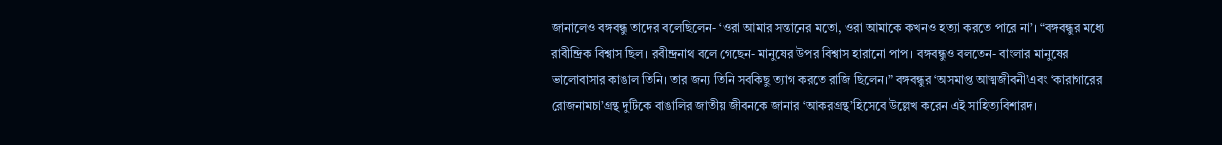জানালেও বঙ্গবন্ধু তাদের বলেছিলেন- ‘ওরা আমার সন্তানের মতো, ওরা আমাকে কখনও হত্যা করতে পারে না’। “বঙ্গবন্ধুর মধ্যে রাবীন্দ্রিক বিশ্বাস ছিল। রবীন্দ্রনাথ বলে গেছেন- মানুষের উপর বিশ্বাস হারানো পাপ। বঙ্গবন্ধুও বলতেন- বাংলার মানুষের ভালোবাসার কাঙাল তিনি। তার জন্য তিনি সবকিছু ত্যাগ করতে রাজি ছিলেন।” বঙ্গবন্ধুর ‘অসমাপ্ত আত্মজীবনী’এবং ‘কারাগারের রোজনামচা’গ্রন্থ দুটিকে বাঙালির জাতীয় জীবনকে জানার ‘আকরগ্রন্থ’হিসেবে উল্লেখ করেন এই সাহিত্যবিশারদ।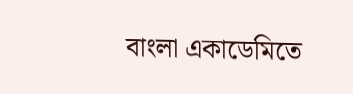বাংলা একাডেমিতে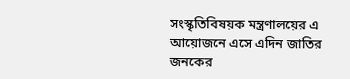সংস্কৃতিবিষয়ক মন্ত্রণালয়ের এ আয়োজনে এসে এদিন জাতির জনকের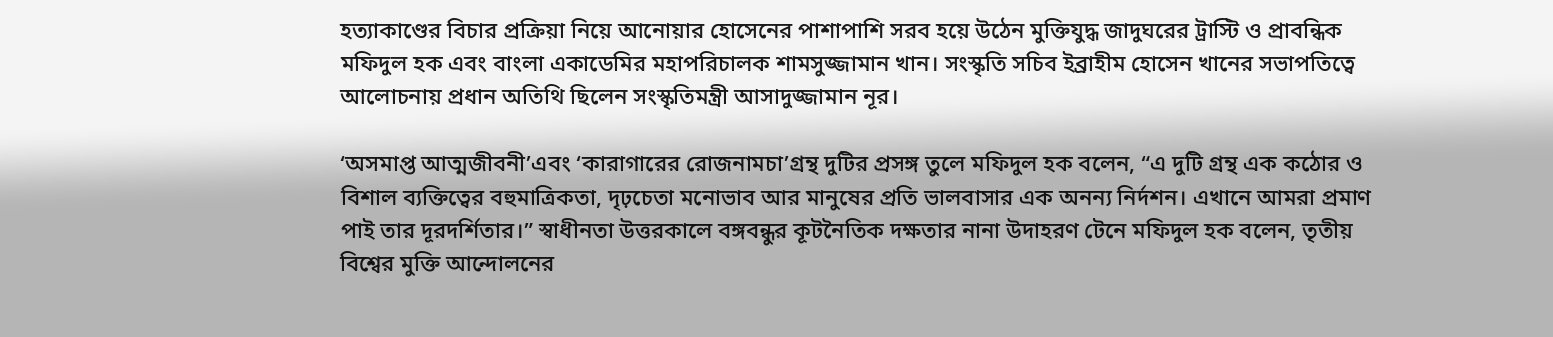হত্যাকাণ্ডের বিচার প্রক্রিয়া নিয়ে আনোয়ার হোসেনের পাশাপাশি সরব হয়ে উঠেন মুক্তিযুদ্ধ জাদুঘরের ট্রাস্টি ও প্রাবন্ধিক মফিদুল হক এবং বাংলা একাডেমির মহাপরিচালক শামসুজ্জামান খান। সংস্কৃতি সচিব ইব্রাহীম হোসেন খানের সভাপতিত্বে আলোচনায় প্রধান অতিথি ছিলেন সংস্কৃতিমন্ত্রী আসাদুজ্জামান নূর।

‘অসমাপ্ত আত্মজীবনী’এবং ‘কারাগারের রোজনামচা’গ্রন্থ দুটির প্রসঙ্গ তুলে মফিদুল হক বলেন, “এ দুটি গ্রন্থ এক কঠোর ও বিশাল ব্যক্তিত্বের বহুমাত্রিকতা, দৃঢ়চেতা মনোভাব আর মানুষের প্রতি ভালবাসার এক অনন্য নির্দশন। এখানে আমরা প্রমাণ পাই তার দূরদর্শিতার।” স্বাধীনতা উত্তরকালে বঙ্গবন্ধুর কূটনৈতিক দক্ষতার নানা উদাহরণ টেনে মফিদুল হক বলেন, তৃতীয় বিশ্বের মুক্তি আন্দোলনের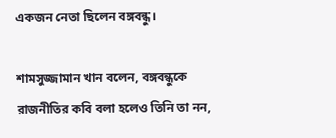একজন নেতা ছিলেন বঙ্গবন্ধু।

শামসুজ্জামান খান বলেন, বঙ্গবন্ধুকে রাজনীতির কবি বলা হলেও তিনি তা নন,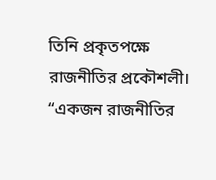তিনি প্রকৃতপক্ষে রাজনীতির প্রকৌশলী। “একজন রাজনীতির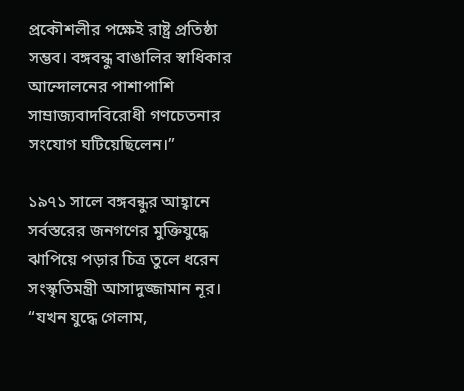প্রকৌশলীর পক্ষেই রাষ্ট্র প্রতিষ্ঠা সম্ভব। বঙ্গবন্ধু বাঙালির স্বাধিকার আন্দোলনের পাশাপাশি সাম্রাজ্যবাদবিরোধী গণচেতনার সংযোগ ঘটিয়েছিলেন।”

১৯৭১ সালে বঙ্গবন্ধুর আহ্বানে সর্বস্তরের জনগণের মুক্তিযুদ্ধে ঝাপিয়ে পড়ার চিত্র তুলে ধরেন সংস্কৃতিমন্ত্রী আসাদুজ্জামান নূর। “যখন যুদ্ধে গেলাম,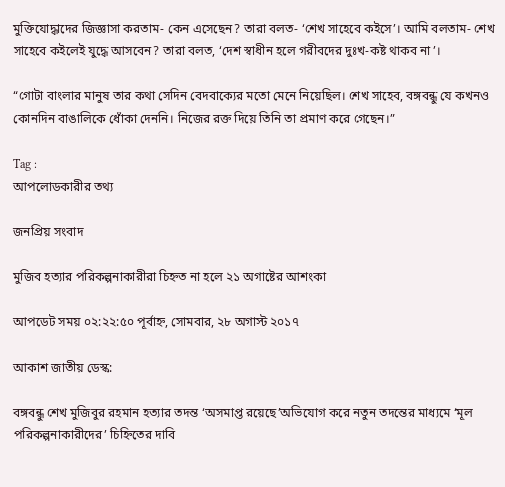মুক্তিযোদ্ধাদের জিজ্ঞাসা করতাম- কেন এসেছেন? তারা বলত- ‘শেখ সাহেবে কইসে’। আমি বলতাম- শেখ সাহেবে কইলেই যুদ্ধে আসবেন? তারা বলত, ‘দেশ স্বাধীন হলে গরীবদের দুঃখ-কষ্ট থাকব না’।

“গোটা বাংলার মানুষ তার কথা সেদিন বেদবাক্যের মতো মেনে নিয়েছিল। শেখ সাহেব, বঙ্গবন্ধু যে কখনও কোনদিন বাঙালিকে ধোঁকা দেননি। নিজের রক্ত দিয়ে তিনি তা প্রমাণ করে গেছেন।”

Tag :
আপলোডকারীর তথ্য

জনপ্রিয় সংবাদ

মুজিব হত্যার পরিকল্পনাকারীরা চিহ্নত না হলে ২১ অগাষ্টের আশংকা

আপডেট সময় ০২:২২:৫০ পূর্বাহ্ন, সোমবার, ২৮ অগাস্ট ২০১৭

আকাশ জাতীয় ডেস্ক:

বঙ্গবন্ধু শেখ মুজিবুর রহমান হত্যার তদন্ত ‘অসমাপ্ত রয়েছে’অভিযোগ করে নতুন তদন্তের মাধ্যমে ‘মূল পরিকল্পনাকারীদের’ চিহ্নিতের দাবি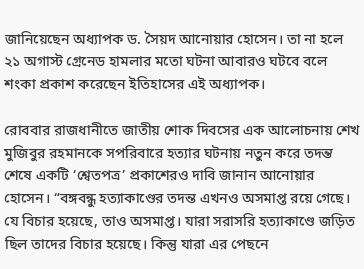জানিয়েছেন অধ্যাপক ড. সৈয়দ আনোয়ার হোসেন। তা না হলে ২১ অগাস্ট গ্রেনেড হামলার মতো ঘটনা আবারও ঘটবে বলে শংকা প্রকাশ করেছেন ইতিহাসের এই অধ্যাপক।

রোববার রাজধানীতে জাতীয় শোক দিবসের এক আলোচনায় শেখ মুজিবুর রহমানকে সপরিবারে হত্যার ঘটনায় নতুন করে তদন্ত শেষে একটি ‘শ্বেতপত্র’ প্রকাশেরও দাবি জানান আনোয়ার হোসেন। “বঙ্গবন্ধু হত্যাকাণ্ডের তদন্ত এখনও অসমাপ্ত রয়ে গেছে। যে বিচার হয়েছে, তাও অসমাপ্ত। যারা সরাসরি হত্যাকাণ্ডে জড়িত ছিল তাদের বিচার হয়েছে। কিন্তু যারা এর পেছনে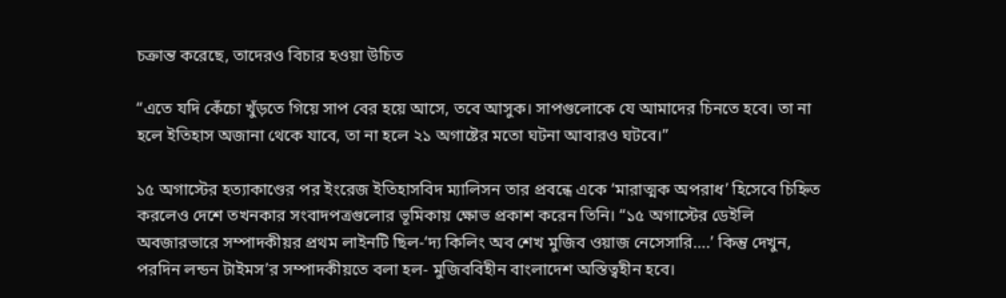চক্রান্ত করেছে, তাদেরও বিচার হওয়া উচিত

“এতে যদি কেঁচো খুঁড়তে গিয়ে সাপ বের হয়ে আসে, তবে আসুক। সাপগুলোকে যে আমাদের চিনতে হবে। তা না হলে ইতিহাস অজানা থেকে যাবে, তা না হলে ২১ অগাষ্টের মতো ঘটনা আবারও ঘটবে।”

১৫ অগাস্টের হত্যাকাণ্ডের পর ইংরেজ ইতিহাসবিদ ম্যালিসন তার প্রবন্ধে একে ‘মারাত্মক অপরাধ’ হিসেবে চিহ্নিত করলেও দেশে তখনকার সংবাদপত্রগুলোর ভূমিকায় ক্ষোভ প্রকাশ করেন তিনি। “১৫ অগাস্টের ডেইলি অবজারভারে সম্পাদকীয়র প্রথম লাইনটি ছিল-‘দ্য কিলিং অব শেখ মুজিব ওয়াজ নেসেসারি….’ কিন্তু দেখুন, পরদিন লন্ডন টাইমস’র সম্পাদকীয়তে বলা হল- মুজিববিহীন বাংলাদেশ অস্তিত্বহীন হবে।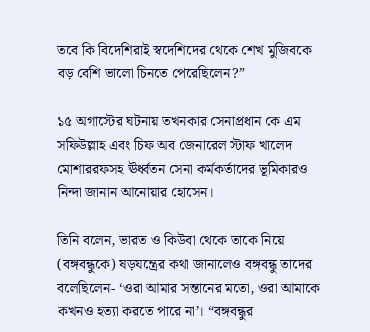তবে কি বিদেশিরাই স্বদেশিদের থেকে শেখ মুজিবকে বড় বেশি ভালো চিনতে পেরেছিলেন?”

১৫ অগাস্টের ঘটনায় তখনকার সেনাপ্রধান কে এম সফিউল্লাহ এবং চিফ অব জেনারেল স্টাফ খালেদ মোশাররফসহ ঊর্ধ্বতন সেনা কর্মকর্তাদের ভূমিকারও নিন্দা জানান আনোয়ার হোসেন।

তিনি বলেন, ভারত ও কিউবা থেকে তাকে নিয়ে (বঙ্গবন্ধুকে) ষড়যন্ত্রের কথা জানালেও বঙ্গবন্ধু তাদের বলেছিলেন- ‘ওরা আমার সন্তানের মতো, ওরা আমাকে কখনও হত্যা করতে পারে না’। “বঙ্গবন্ধুর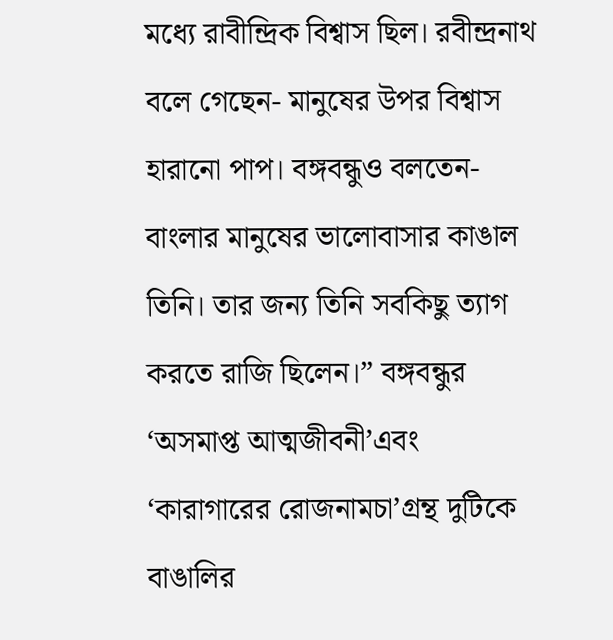মধ্যে রাবীন্দ্রিক বিশ্বাস ছিল। রবীন্দ্রনাথ বলে গেছেন- মানুষের উপর বিশ্বাস হারানো পাপ। বঙ্গবন্ধুও বলতেন- বাংলার মানুষের ভালোবাসার কাঙাল তিনি। তার জন্য তিনি সবকিছু ত্যাগ করতে রাজি ছিলেন।” বঙ্গবন্ধুর ‘অসমাপ্ত আত্মজীবনী’এবং ‘কারাগারের রোজনামচা’গ্রন্থ দুটিকে বাঙালির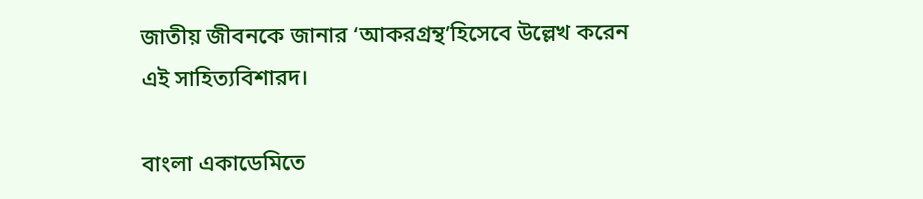জাতীয় জীবনকে জানার ‘আকরগ্রন্থ’হিসেবে উল্লেখ করেন এই সাহিত্যবিশারদ।

বাংলা একাডেমিতে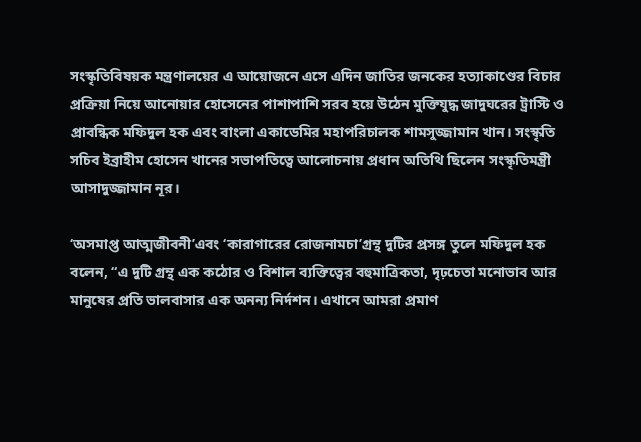সংস্কৃতিবিষয়ক মন্ত্রণালয়ের এ আয়োজনে এসে এদিন জাতির জনকের হত্যাকাণ্ডের বিচার প্রক্রিয়া নিয়ে আনোয়ার হোসেনের পাশাপাশি সরব হয়ে উঠেন মুক্তিযুদ্ধ জাদুঘরের ট্রাস্টি ও প্রাবন্ধিক মফিদুল হক এবং বাংলা একাডেমির মহাপরিচালক শামসুজ্জামান খান। সংস্কৃতি সচিব ইব্রাহীম হোসেন খানের সভাপতিত্বে আলোচনায় প্রধান অতিথি ছিলেন সংস্কৃতিমন্ত্রী আসাদুজ্জামান নূর।

‘অসমাপ্ত আত্মজীবনী’এবং ‘কারাগারের রোজনামচা’গ্রন্থ দুটির প্রসঙ্গ তুলে মফিদুল হক বলেন, “এ দুটি গ্রন্থ এক কঠোর ও বিশাল ব্যক্তিত্বের বহুমাত্রিকতা, দৃঢ়চেতা মনোভাব আর মানুষের প্রতি ভালবাসার এক অনন্য নির্দশন। এখানে আমরা প্রমাণ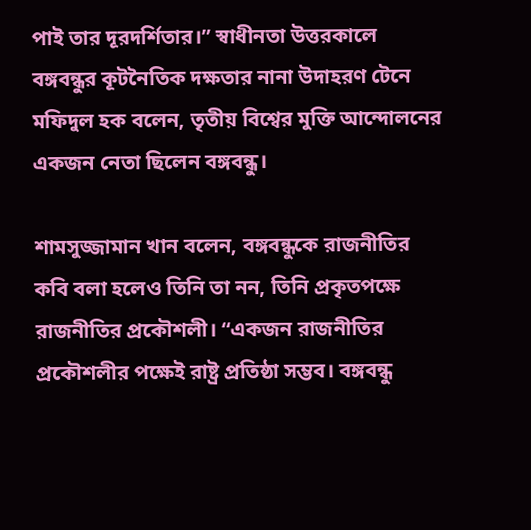পাই তার দূরদর্শিতার।” স্বাধীনতা উত্তরকালে বঙ্গবন্ধুর কূটনৈতিক দক্ষতার নানা উদাহরণ টেনে মফিদুল হক বলেন, তৃতীয় বিশ্বের মুক্তি আন্দোলনের একজন নেতা ছিলেন বঙ্গবন্ধু।

শামসুজ্জামান খান বলেন, বঙ্গবন্ধুকে রাজনীতির কবি বলা হলেও তিনি তা নন, তিনি প্রকৃতপক্ষে রাজনীতির প্রকৌশলী। “একজন রাজনীতির প্রকৌশলীর পক্ষেই রাষ্ট্র প্রতিষ্ঠা সম্ভব। বঙ্গবন্ধু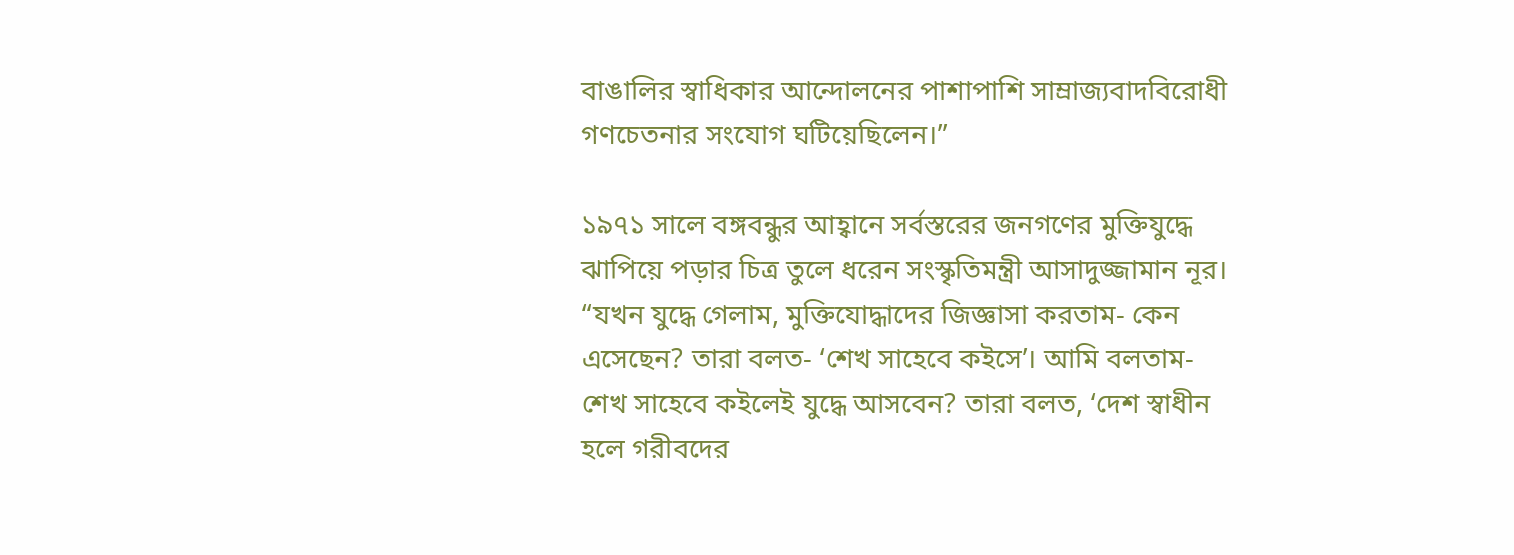বাঙালির স্বাধিকার আন্দোলনের পাশাপাশি সাম্রাজ্যবাদবিরোধী গণচেতনার সংযোগ ঘটিয়েছিলেন।”

১৯৭১ সালে বঙ্গবন্ধুর আহ্বানে সর্বস্তরের জনগণের মুক্তিযুদ্ধে ঝাপিয়ে পড়ার চিত্র তুলে ধরেন সংস্কৃতিমন্ত্রী আসাদুজ্জামান নূর। “যখন যুদ্ধে গেলাম, মুক্তিযোদ্ধাদের জিজ্ঞাসা করতাম- কেন এসেছেন? তারা বলত- ‘শেখ সাহেবে কইসে’। আমি বলতাম- শেখ সাহেবে কইলেই যুদ্ধে আসবেন? তারা বলত, ‘দেশ স্বাধীন হলে গরীবদের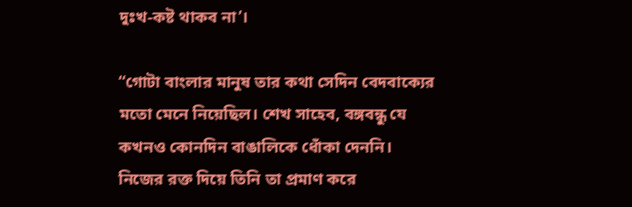দুঃখ-কষ্ট থাকব না’।

“গোটা বাংলার মানুষ তার কথা সেদিন বেদবাক্যের মতো মেনে নিয়েছিল। শেখ সাহেব, বঙ্গবন্ধু যে কখনও কোনদিন বাঙালিকে ধোঁকা দেননি। নিজের রক্ত দিয়ে তিনি তা প্রমাণ করে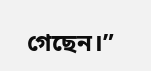গেছেন।”